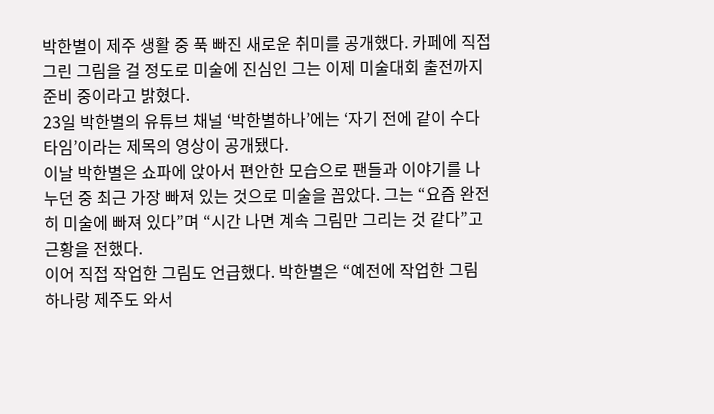박한별이 제주 생활 중 푹 빠진 새로운 취미를 공개했다. 카페에 직접 그린 그림을 걸 정도로 미술에 진심인 그는 이제 미술대회 출전까지 준비 중이라고 밝혔다.
23일 박한별의 유튜브 채널 ‘박한별하나’에는 ‘자기 전에 같이 수다 타임’이라는 제목의 영상이 공개됐다.
이날 박한별은 쇼파에 앉아서 편안한 모습으로 팬들과 이야기를 나누던 중 최근 가장 빠져 있는 것으로 미술을 꼽았다. 그는 “요즘 완전히 미술에 빠져 있다”며 “시간 나면 계속 그림만 그리는 것 같다”고 근황을 전했다.
이어 직접 작업한 그림도 언급했다. 박한별은 “예전에 작업한 그림 하나랑 제주도 와서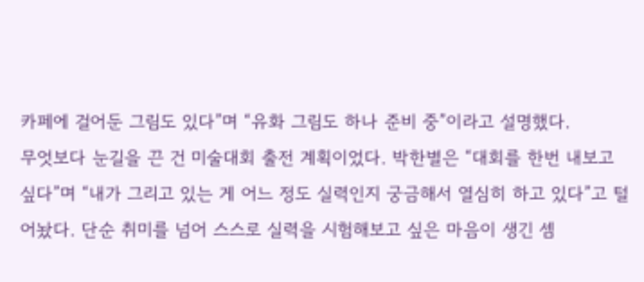카페에 걸어둔 그림도 있다”며 “유화 그림도 하나 준비 중”이라고 설명했다.
무엇보다 눈길을 끈 건 미술대회 출전 계획이었다. 박한별은 “대회를 한번 내보고 싶다”며 “내가 그리고 있는 게 어느 정도 실력인지 궁금해서 열심히 하고 있다”고 털어놨다. 단순 취미를 넘어 스스로 실력을 시험해보고 싶은 마음이 생긴 셈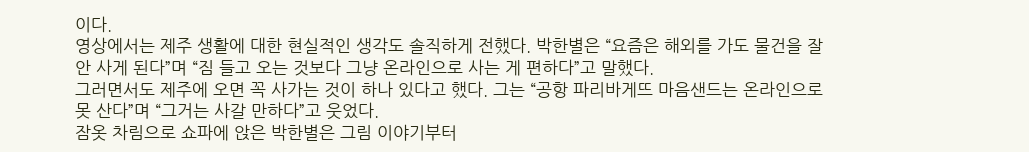이다.
영상에서는 제주 생활에 대한 현실적인 생각도 솔직하게 전했다. 박한별은 “요즘은 해외를 가도 물건을 잘 안 사게 된다”며 “짐 들고 오는 것보다 그냥 온라인으로 사는 게 편하다”고 말했다.
그러면서도 제주에 오면 꼭 사가는 것이 하나 있다고 했다. 그는 “공항 파리바게뜨 마음샌드는 온라인으로 못 산다”며 “그거는 사갈 만하다”고 웃었다.
잠옷 차림으로 쇼파에 앉은 박한별은 그림 이야기부터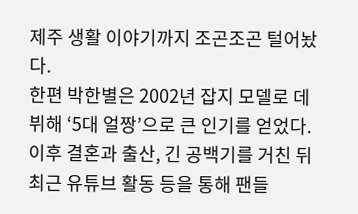제주 생활 이야기까지 조곤조곤 털어놨다.
한편 박한별은 2002년 잡지 모델로 데뷔해 ‘5대 얼짱’으로 큰 인기를 얻었다. 이후 결혼과 출산, 긴 공백기를 거친 뒤 최근 유튜브 활동 등을 통해 팬들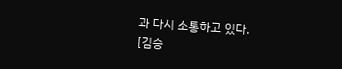과 다시 소통하고 있다.
[김승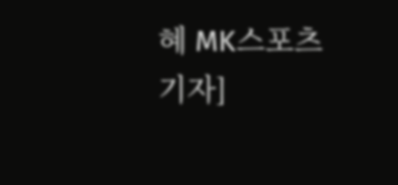혜 MK스포츠 기자]